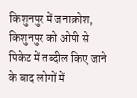किशुनपुर में जनाक्रोश, किशुनपुर को ओपी से पिकेट में तब्दील किए जाने के बाद लोगों में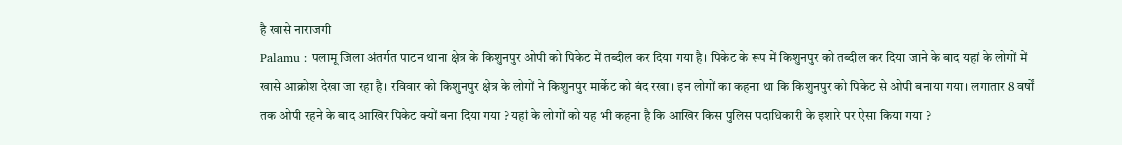है खासे नाराजगी
Palamu : पलामू जिला अंतर्गत पाटन थाना क्षेत्र के किशुनपुर ओपी को पिकेट में तब्दील कर दिया गया है। पिकेट के रूप में किशुनपुर को तब्दील कर दिया जाने के बाद यहां के लोगों में खासे आक्रोश देखा जा रहा है। रविवार को किशुनपुर क्षेत्र के लोगों ने किशुनपुर मार्केट को बंद रखा। इन लोगों का कहना था कि किशुनपुर को पिकेट से ओपी बनाया गया। लगातार 8 वर्षों तक ओपी रहने के बाद आखिर पिकेट क्यों बना दिया गया ? यहां के लोगों को यह भी कहना है कि आखिर किस पुलिस पदाधिकारी के इशारे पर ऐसा किया गया ?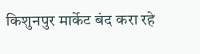किशुनपुर मार्केट बंद करा रहे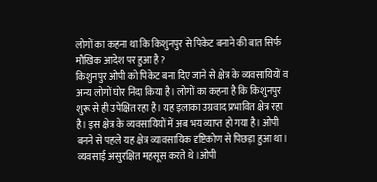लोगों का कहना था कि किशुनपुर से पिकेट बनाने की बात सिर्फ मौखिक आदेश पर हुआ है ?
किशुनपुर ओपी को पिकेट बना दिए जाने से क्षेत्र के व्यवसायियों व अन्य लोगों घोर निंदा किया है। लोगों का कहना है कि किशुनपुर शुरू से ही उपेक्षित रहा है। यह इलाका उग्रवाद प्रभावित क्षेत्र रहा है। इस क्षेत्र के व्यवसायियों में अब भय व्याप्त हो गया है। ओपी बनने से पहले यह क्षेत्र व्यावसायिक दृष्टिकोण से पिछड़ा हुआ था। व्यवसाई असुरक्षित महसूस करते थे।ओपी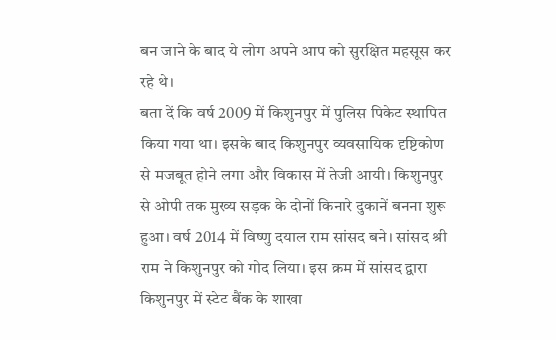बन जाने के बाद ये लोग अपने आप को सुरक्षित महसूस कर रहे थे।
बता दें कि वर्ष 2009 में किशुनपुर में पुलिस पिकेट स्थापित किया गया था। इसके बाद किशुनपुर व्यवसायिक दृष्टिकोण से मजबूत होने लगा और विकास में तेजी आयी। किशुनपुर से ओपी तक मुख्य सड़क के दोनों किनारे दुकानें बनना शुरू हुआ। वर्ष 2014 में विष्णु दयाल राम सांसद बने। सांसद श्री राम ने किशुनपुर को गोद लिया। इस क्रम में सांसद द्वारा किशुनपुर में स्टेट बैंक के शाखा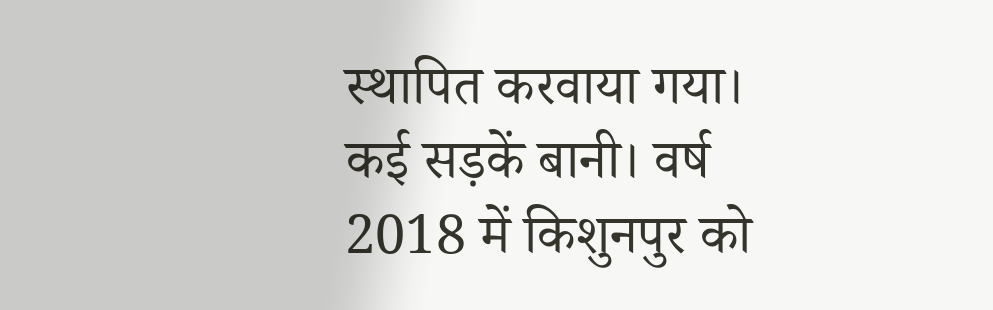स्थापित करवाया गया। कई सड़कें बानी। वर्ष 2018 में किशुनपुर को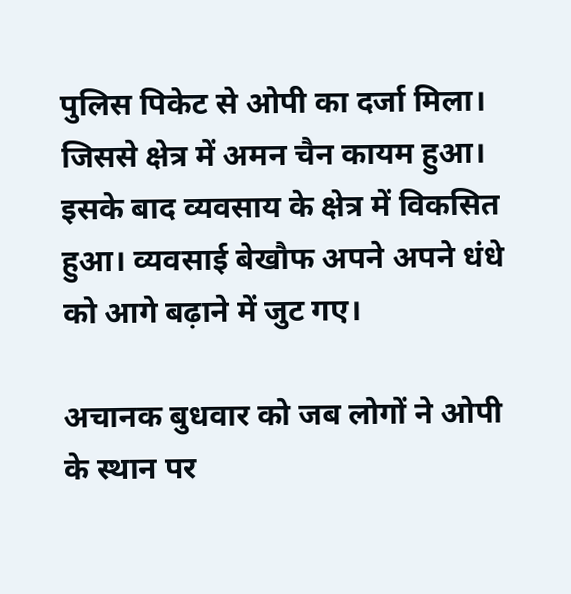पुलिस पिकेट से ओपी का दर्जा मिला। जिससे क्षेत्र में अमन चैन कायम हुआ। इसके बाद व्यवसाय के क्षेत्र में विकसित हुआ। व्यवसाई बेखौफ अपने अपने धंधे को आगे बढ़ाने में जुट गए।

अचानक बुधवार को जब लोगों ने ओपी के स्थान पर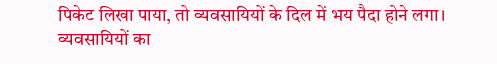पिकेट लिखा पाया, तो व्यवसायियों के दिल में भय पैदा होने लगा। व्यवसायियों का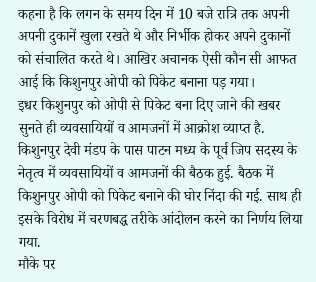कहना है कि लगन के समय दिन में 10 बजे रात्रि तक अपनी अपनी दुकानें खुला रखते थे और निर्भीक होकर अपने दुकानों को संचालित करते थे। आखिर अचानक ऐसी कौन सी आफत आई कि किशुनपुर ओपी को पिकेट बनाना पड़ गया।
इधर किशुनपुर को ओपी से पिकेट बना दिए जाने की खबर सुनते ही व्यवसायियों व आमजनों में आक्रोश व्याप्त है. किशुनपुर देवी मंडप के पास पाटन मध्य के पूर्व जिप सदस्य के नेतृत्व में व्यवसायियों व आमजनों की बैठक हुई. बैठक में किशुनपुर ओपी को पिकेट बनाने की घोर निंदा की गई. साथ ही इसके विरोध में चरणबद्ध तरीके आंदोलन करने का निर्णय लिया गया.
मौके पर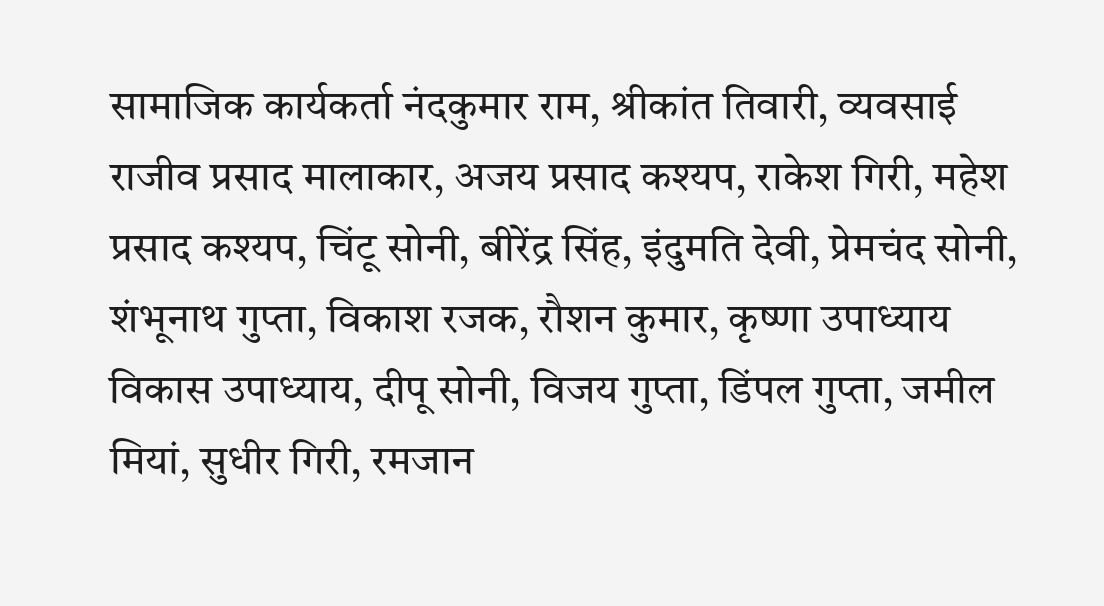सामाजिक कार्यकर्ता नंदकुमार राम, श्रीकांत तिवारी, व्यवसाई राजीव प्रसाद मालाकार, अजय प्रसाद कश्यप, राकेश गिरी, महेश प्रसाद कश्यप, चिंटू सोनी, बीरेंद्र सिंह, इंदुमति देवी, प्रेमचंद सोनी, शंभूनाथ गुप्ता, विकाश रजक, रौशन कुमार, कृष्णा उपाध्याय विकास उपाध्याय, दीपू सोनी, विजय गुप्ता, डिंपल गुप्ता, जमील मियां, सुधीर गिरी, रमजान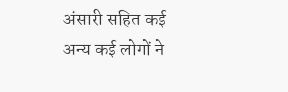अंसारी सहित कई अन्य कई लोगों ने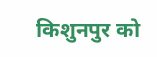किशुनपुर को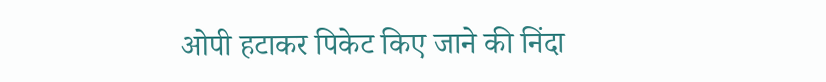ओपी हटाकर पिकेट किए जाने की निंदा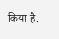किया है.